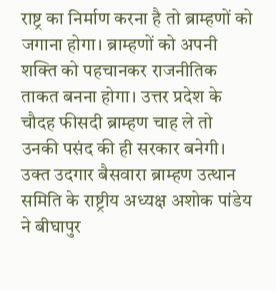राष्ट्र का निर्माण करना है तो ब्राम्हणों को जगाना होगा। ब्राम्हणों को अपनी शक्ति को पहचानकर राजनीतिक ताकत बनना होगा। उत्तर प्रदेश के चौदह फीसदी ब्राम्हण चाह ले तो उनकी पसंद की ही सरकार बनेगी।
उक्त उदगार बैसवारा ब्राम्हण उत्थान समिति के राष्ट्रीय अध्यक्ष अशोक पांडेय ने बीघापुर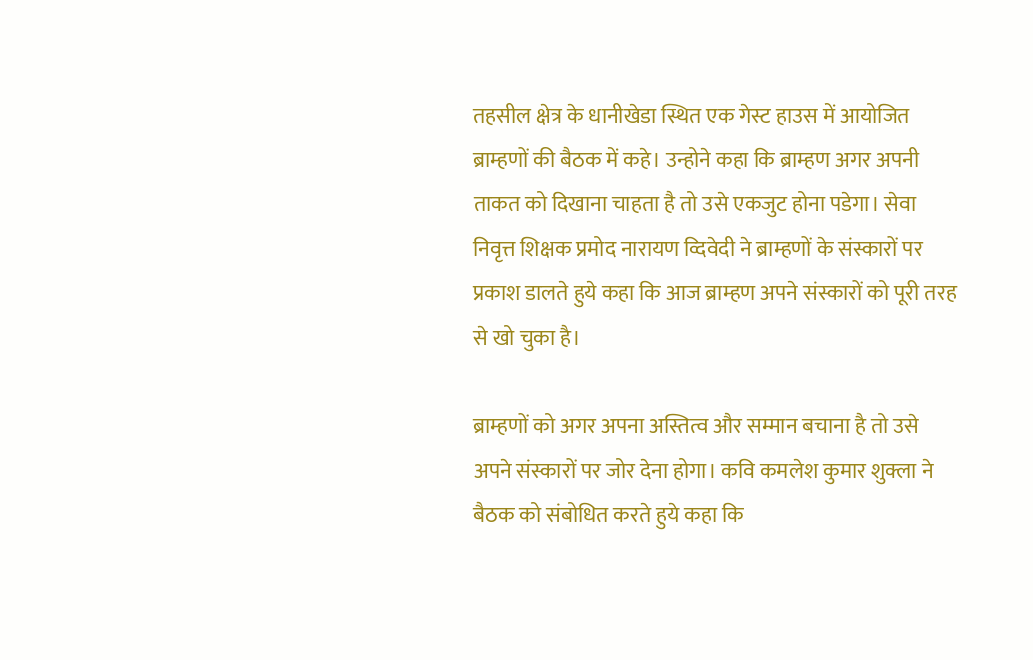तहसील क्षेत्र के धानीखेडा स्थित एक गेस्ट हाउस में आयोजित ब्राम्हणों की बैठक में कहे। उन्होने कहा कि ब्राम्हण अगर अपनी ताकत को दिखाना चाहता है तो उसे एकजुट होना पडेगा। सेवा निवृत्त शिक्षक प्रमोद नारायण व्दिवेदी ने ब्राम्हणों के संस्कारों पर प्रकाश डालते हुये कहा कि आज ब्राम्हण अपने संस्कारों को पूरी तरह से खो चुका है।

ब्राम्हणों को अगर अपना अस्तित्व और सम्मान बचाना है तो उसे अपने संस्कारों पर जोर देना होगा। कवि कमलेश कुमार शुक्ला ने बैठक को संबोधित करते हुये कहा कि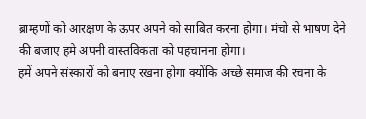ब्राम्हणों को आरक्षण के ऊपर अपने को साबित करना होगा। मंचो से भाषण देने की बजाए हमे अपनी वास्तविकता को पहचानना होगा।
हमें अपने संस्कारों को बनाए रखना होगा क्योंकि अच्छे समाज की रचना के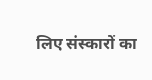लिए संस्कारों का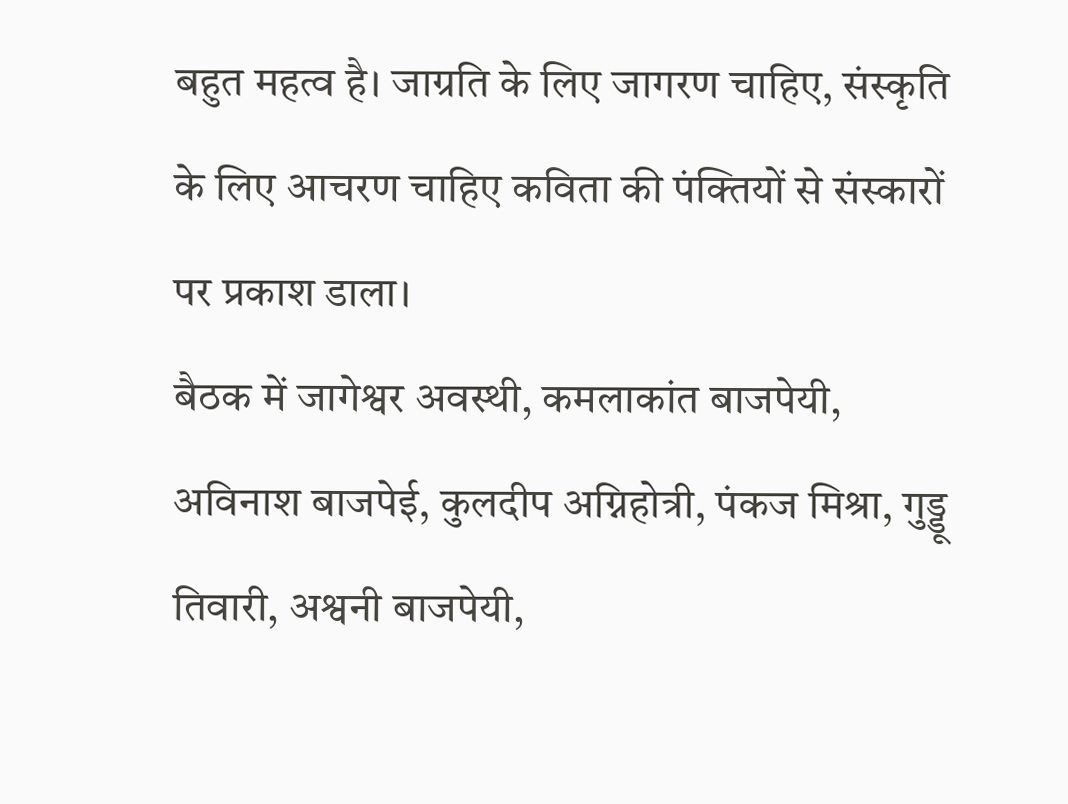बहुत महत्व है। जाग्रति के लिए जागरण चाहिए, संस्कृति के लिए आचरण चाहिए कविता की पंक्तियों से संस्कारों पर प्रकाश डाला।
बैठक में जागेश्वर अवस्थी, कमलाकांत बाजपेयी, अविनाश बाजपेई, कुलदीप अग्निहोत्री, पंकज मिश्रा, गुड्डू तिवारी, अश्वनी बाजपेयी,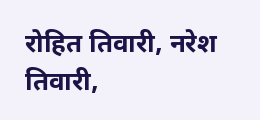रोहित तिवारी, नरेश तिवारी,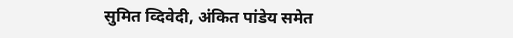सुमित व्दिवेदी, अंकित पांडेय समेत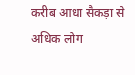करीब आधा सैकड़ा से अधिक लोग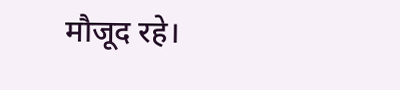मौजूद रहे।